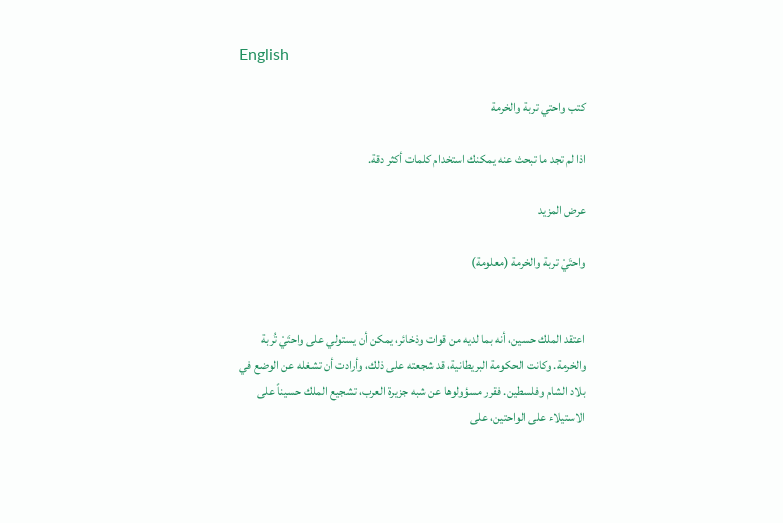English

كتب واحتي تربة والخرمة

اذا لم تجد ما تبحث عنه يمكنك استخدام كلمات أكثر دقة.

عرض المزيد

واحتَيْ تربة والخرمة (معلومة)


اعتقد الملك حسين، أنه بما لديه من قوات وذخائر، يمكن أن يستولي على واحتَيْ تُربة والخرمة. وكانت الحكومة البريطانية، قد شجعته على ذلك، وأرادت أن تشغله عن الوضع في بلاد الشام وفلسطين. فقرر مسؤولوها عن شبه جزيرة العرب، تشجيع الملك حسيناً على الاستيلاء على الواحتين، على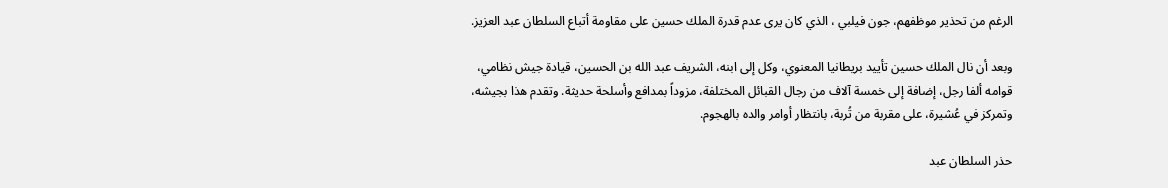الرغم من تحذير موظفهم، جون فيلبي ، الذي كان يرى عدم قدرة الملك حسين على مقاومة أتباع السلطان عبد العزيز.

وبعد أن نال الملك حسين تأييد بريطانيا المعنوي، وكل إلى ابنه، الشريف عبد الله بن الحسين، قيادة جيش نظامي، قوامه ألفا رجل، إضافة إلى خمسة آلاف من رجال القبائل المختلفة، مزوداً بمدافع وأسلحة حديثة. وتقدم هذا بجيشه، وتمركز في عُشيرة، على مقربة من تُربة، بانتظار أوامر والده بالهجوم.

حذر السلطان عبد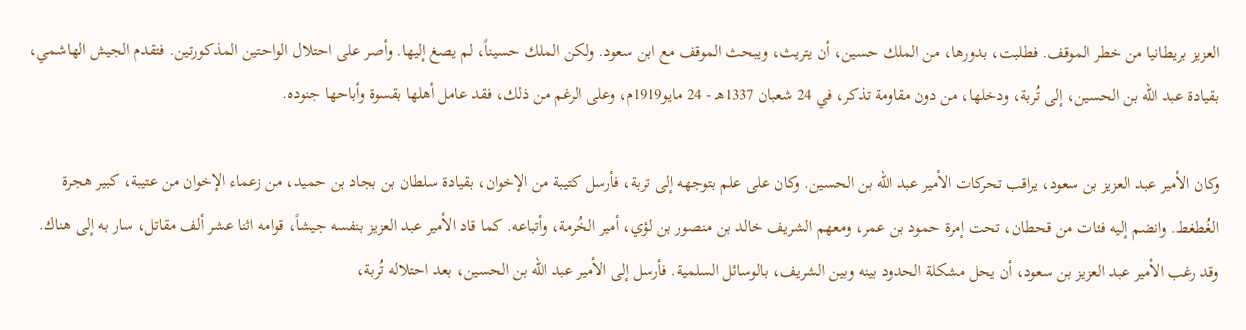العزيز بريطانيا من خطر الموقف. فطلبت، بدورها، من الملك حسين، أن يتريث، ويبحث الموقف مع ابن سعود. ولكن الملك حسيناً، لم يصغ إليها. وأصر على احتلال الواحتين المذكورتين. فتقدم الجيش الهاشمي، بقيادة عبد الله بن الحسين، إلى تُربة، ودخلها، من دون مقاومة تذكر، في 24 شعبان 1337هـ - 24 مايو1919م، وعلى الرغم من ذلك، فقد عامل أهلها بقسوة وأباحها جنوده.

وكان الأمير عبد العزيز بن سعود، يراقب تحركات الأمير عبد الله بن الحسين. وكان على علم بتوجهه إلى تربة، فأرسل كتيبة من الإخوان، بقيادة سلطان بن بجاد بن حميد، من زعماء الإخوان من عتيبة، كبير هجرة الغُطغط. وانضم إليه فئات من قحطان، تحت إمرة حمود بن عمر، ومعهم الشريف خالد بن منصور بن لؤي، أمير الخُرمة، وأتباعه. كما قاد الأمير عبد العزيز بنفسه جيشاً، قوامه اثنا عشر ألف مقاتل، سار به إلى هناك. وقد رغب الأمير عبد العزيز بن سعود، أن يحل مشكلة الحدود بينه وبين الشريف، بالوسائل السلمية. فأرسل إلى الأمير عبد الله بن الحسين، بعد احتلاله تُربة،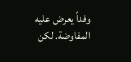وفداً يعرض عليه المفاوضة. لكن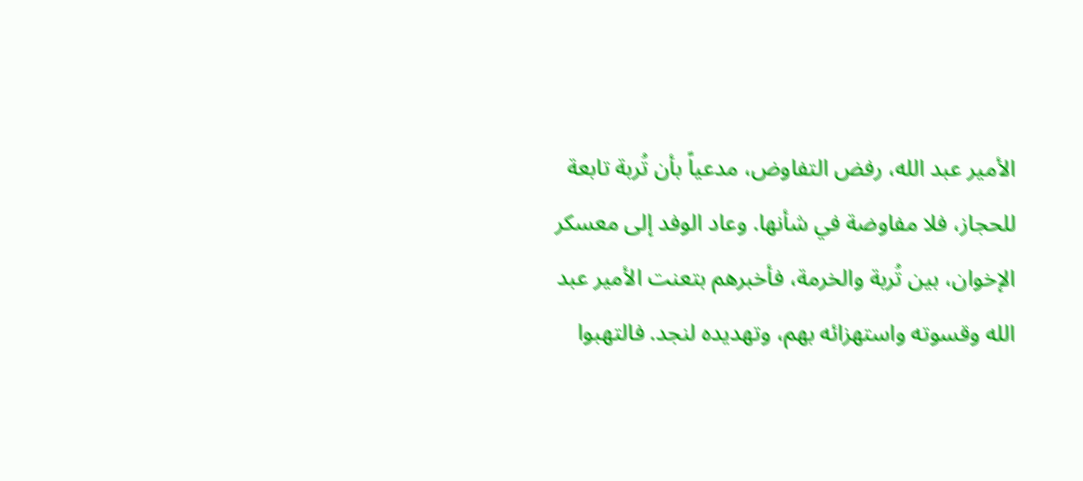الأمير عبد الله، رفض التفاوض، مدعياً بأن تُربة تابعة للحجاز، فلا مفاوضة في شأنها. وعاد الوفد إلى معسكر الإخوان، بين تُربة والخرمة، فأخبرهم بتعنت الأمير عبد الله وقسوته واستهزائه بهم، وتهديده لنجد. فالتهبوا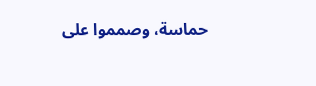حماسة، وصمموا على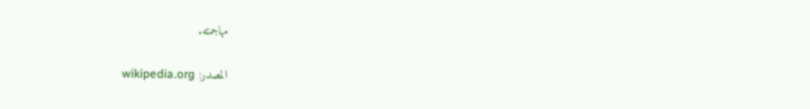مهاجمته.

المصدر: wikipedia.org